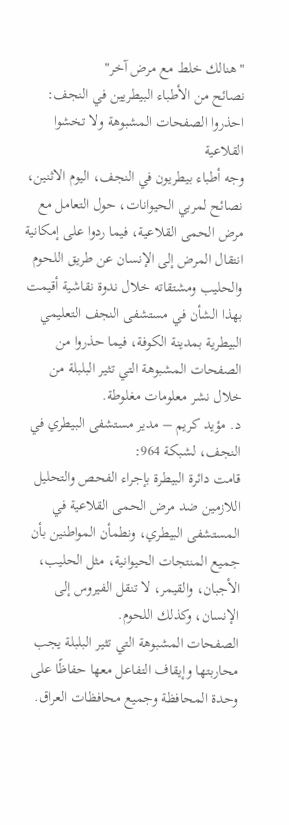"هنالك خلط مع مرض آخر"
نصائح من الأطباء البيطريين في النجف: احذروا الصفحات المشبوهة ولا تخشوا القلاعية
وجه أطباء بيطريون في النجف، اليوم الاثنين، نصائح لمربي الحيوانات، حول التعامل مع مرض الحمى القلاعية، فيما ردوا على إمكانية انتقال المرض إلى الإنسان عن طريق اللحوم والحليب ومشتقاته خلال ندوة نقاشية أقيمت بهذا الشأن في مستشفى النجف التعليمي البيطرية بمدينة الكوفة، فيما حذروا من الصفحات المشبوهة التي تثير البلبلة من خلال نشر معلومات مغلوطة.
د. مؤيد كريم – مدير مستشفى البيطري في النجف، لشبكة 964:
قامت دائرة البيطرة بإجراء الفحص والتحليل اللازمين ضد مرض الحمى القلاعية في المستشفى البيطري، ونطمأن المواطنين بأن جميع المنتجات الحيوانية، مثل الحليب، الأجبان، والقيمر، لا تنقل الفيروس إلى الإنسان، وكذلك اللحوم.
الصفحات المشبوهة التي تثير البلبلة يجب محاربتها وإيقاف التفاعل معها حفاظًا على وحدة المحافظة وجميع محافظات العراق.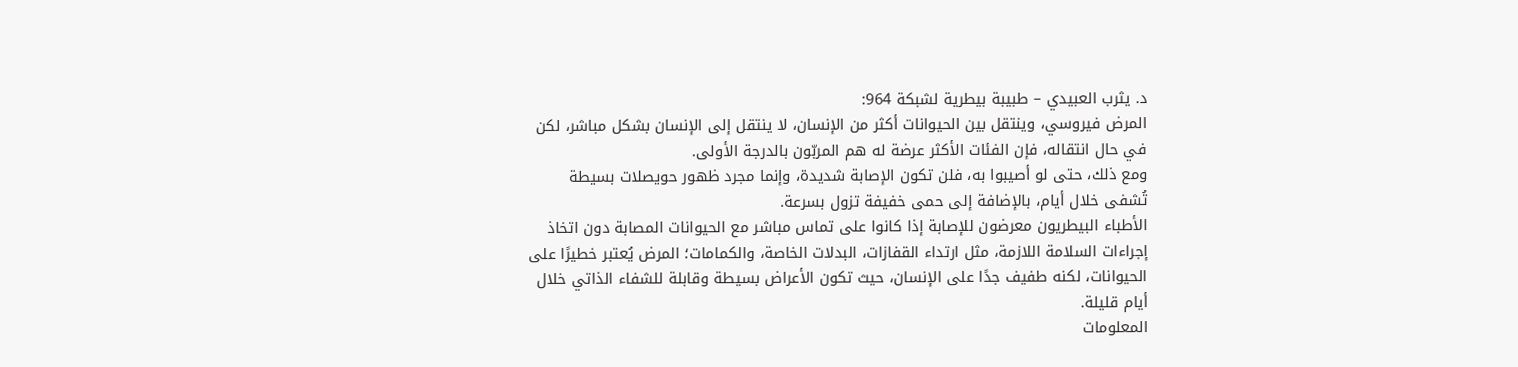د. يثرب العبيدي – طبيبة بيطرية لشبكة 964:
المرض فيروسي، وينتقل بين الحيوانات أكثر من الإنسان، لا ينتقل إلى الإنسان بشكل مباشر، لكن في حال انتقاله، فإن الفئات الأكثر عرضة له هم المربّون بالدرجة الأولى.
ومع ذلك، حتى لو أصيبوا به، فلن تكون الإصابة شديدة، وإنما مجرد ظهور حويصلات بسيطة تُشفى خلال أيام، بالإضافة إلى حمى خفيفة تزول بسرعة.
الأطباء البيطريون معرضون للإصابة إذا كانوا على تماس مباشر مع الحيوانات المصابة دون اتخاذ إجراءات السلامة اللازمة، مثل ارتداء القفازات، البدلات الخاصة، والكمامات؛ المرض يُعتبر خطيرًا على الحيوانات، لكنه طفيف جدًا على الإنسان، حيث تكون الأعراض بسيطة وقابلة للشفاء الذاتي خلال أيام قليلة.
المعلومات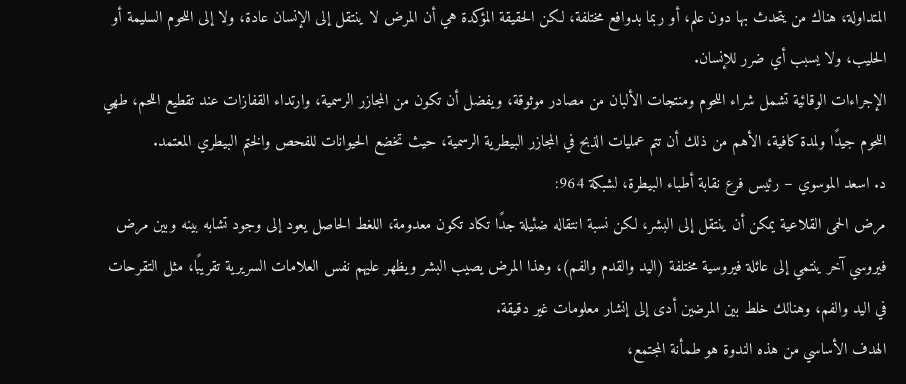المتداولة، هناك من يتحدث بها دون علم، أو ربما بدوافع مختلفة، لكن الحقيقة المؤكدة هي أن المرض لا ينتقل إلى الإنسان عادة، ولا إلى اللحوم السليمة أو الحليب، ولا يسبب أي ضرر للإنسان.
الإجراءات الوقائية تشمل شراء اللحوم ومنتجات الألبان من مصادر موثوقة، ويفضل أن تكون من المجازر الرسمية، وارتداء القفازات عند تقطيع اللحم، طهي اللحوم جيدًا ولمدة كافية، الأهم من ذلك أن تتم عمليات الذبح في المجازر البيطرية الرسمية، حيث تخضع الحيوانات للفحص والختم البيطري المعتمد.
د. اسعد الموسوي – رئيس فرع نقابة أطباء البيطرة، لشبكة 964:
مرض الحمى القلاعية يمكن أن ينتقل إلى البشر، لكن نسبة انتقاله ضئيلة جدًا تكاد تكون معدومة، اللغط الحاصل يعود إلى وجود تشابه بينه وبين مرض فيروسي آخر ينتمي إلى عائلة فيروسية مختلفة (اليد والقدم والفم)، وهذا المرض يصيب البشر ويظهر عليهم نفس العلامات السريرية تقريبًا، مثل التقرحات في اليد والفم، وهنالك خلط بين المرضين أدى إلى إنشار معلومات غير دقيقة.
الهدف الأساسي من هذه الندوة هو طمأنة المجتمع،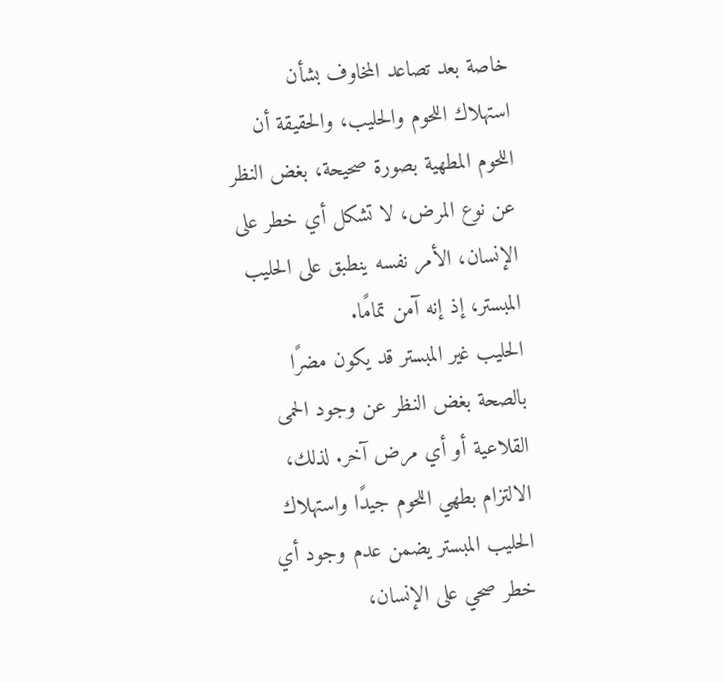خاصة بعد تصاعد المخاوف بشأن استهلاك اللحوم والحليب، والحقيقة أن اللحوم المطهية بصورة صحيحة، بغض النظر عن نوع المرض، لا تشكل أي خطر على الإنسان، الأمر نفسه ينطبق على الحليب المبستر، إذ إنه آمن تمامًا.
الحليب غير المبستر قد يكون مضرًا بالصحة بغض النظر عن وجود الحمى القلاعية أو أي مرض آخر. لذلك، الالتزام بطهي اللحوم جيدًا واستهلاك الحليب المبستر يضمن عدم وجود أي خطر صحي على الإنسان،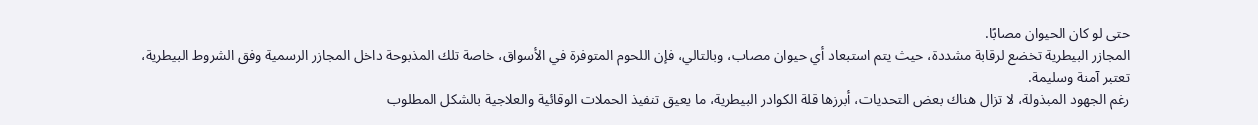حتى لو كان الحيوان مصابًا.
المجازر البيطرية تخضع لرقابة مشددة، حيث يتم استبعاد أي حيوان مصاب، وبالتالي، فإن اللحوم المتوفرة في الأسواق، خاصة تلك المذبوحة داخل المجازر الرسمية وفق الشروط البيطرية، تعتبر آمنة وسليمة.
رغم الجهود المبذولة، لا تزال هناك بعض التحديات، أبرزها قلة الكوادر البيطرية، ما يعيق تنفيذ الحملات الوقائية والعلاجية بالشكل المطلوب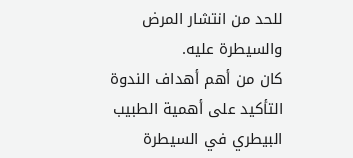للحد من انتشار المرض والسيطرة عليه.
كان من أهم أهداف الندوة التأكيد على أهمية الطبيب البيطري في السيطرة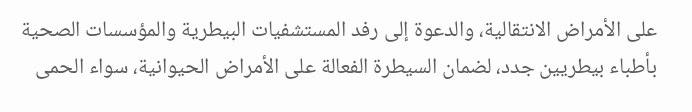على الأمراض الانتقالية، والدعوة إلى رفد المستشفيات البيطرية والمؤسسات الصحية بأطباء بيطريين جدد، لضمان السيطرة الفعالة على الأمراض الحيوانية، سواء الحمى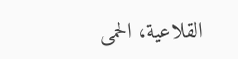القلاعية، الحمى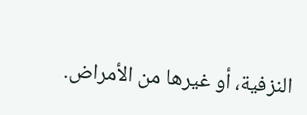النزفية، أو غيرها من الأمراض.